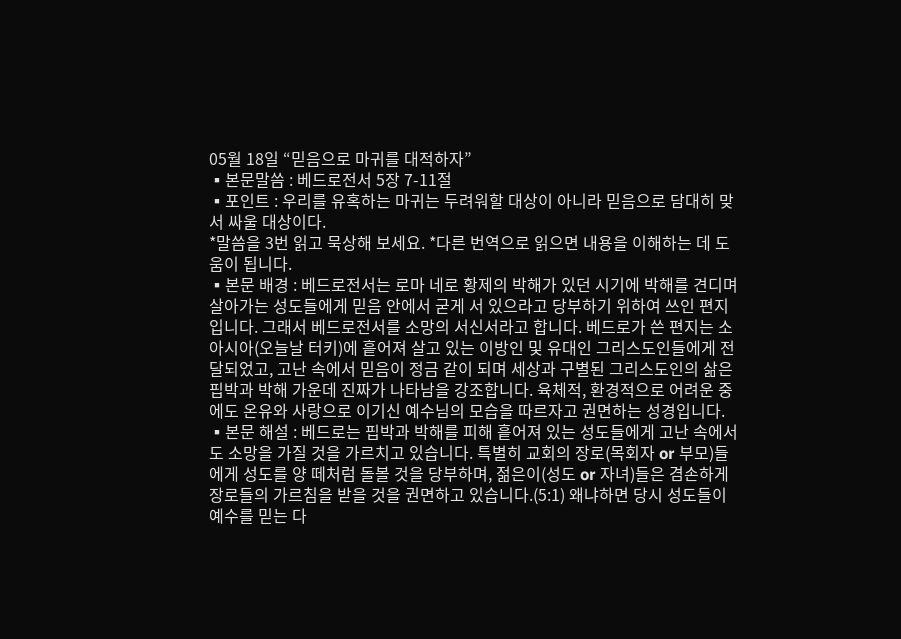05월 18일 “믿음으로 마귀를 대적하자”
▪본문말씀 : 베드로전서 5장 7-11절
▪포인트 : 우리를 유혹하는 마귀는 두려워할 대상이 아니라 믿음으로 담대히 맞서 싸울 대상이다.
*말씀을 3번 읽고 묵상해 보세요. *다른 번역으로 읽으면 내용을 이해하는 데 도움이 됩니다.
▪본문 배경 : 베드로전서는 로마 네로 황제의 박해가 있던 시기에 박해를 견디며 살아가는 성도들에게 믿음 안에서 굳게 서 있으라고 당부하기 위하여 쓰인 편지입니다. 그래서 베드로전서를 소망의 서신서라고 합니다. 베드로가 쓴 편지는 소아시아(오늘날 터키)에 흩어져 살고 있는 이방인 및 유대인 그리스도인들에게 전달되었고, 고난 속에서 믿음이 정금 같이 되며 세상과 구별된 그리스도인의 삶은 핍박과 박해 가운데 진짜가 나타남을 강조합니다. 육체적, 환경적으로 어려운 중에도 온유와 사랑으로 이기신 예수님의 모습을 따르자고 권면하는 성경입니다.
▪본문 해설 : 베드로는 핍박과 박해를 피해 흩어져 있는 성도들에게 고난 속에서도 소망을 가질 것을 가르치고 있습니다. 특별히 교회의 장로(목회자 or 부모)들에게 성도를 양 떼처럼 돌볼 것을 당부하며, 젊은이(성도 or 자녀)들은 겸손하게 장로들의 가르침을 받을 것을 권면하고 있습니다.(5:1) 왜냐하면 당시 성도들이 예수를 믿는 다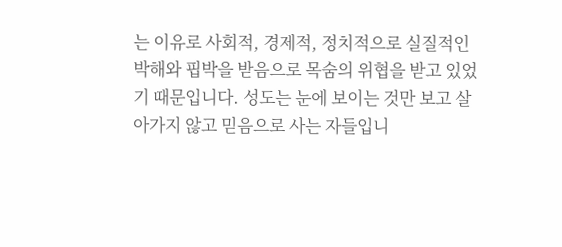는 이유로 사회적, 경제적, 정치적으로 실질적인 박해와 핍박을 받음으로 목숨의 위협을 받고 있었기 때문입니다. 성도는 눈에 보이는 것만 보고 살아가지 않고 믿음으로 사는 자들입니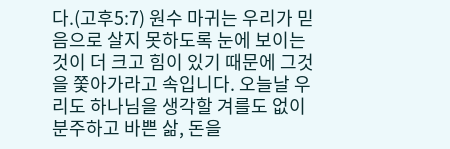다.(고후5:7) 원수 마귀는 우리가 믿음으로 살지 못하도록 눈에 보이는 것이 더 크고 힘이 있기 때문에 그것을 쫓아가라고 속입니다. 오늘날 우리도 하나님을 생각할 겨를도 없이 분주하고 바쁜 삶, 돈을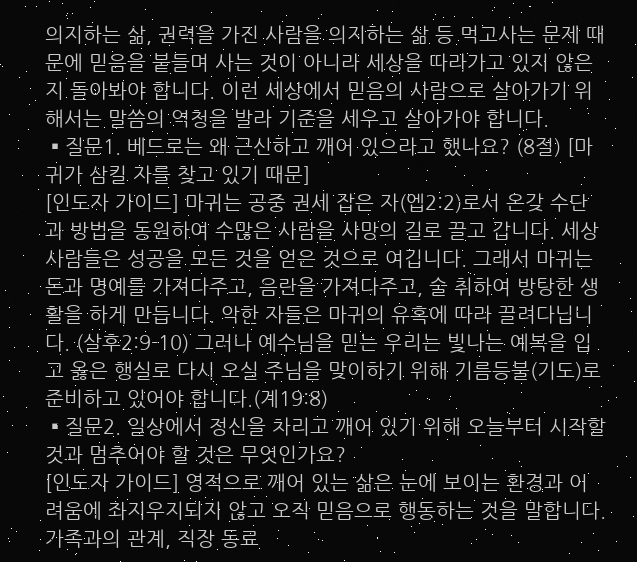의지하는 삶, 권력을 가진 사람을 의지하는 삶 등 먹고사는 문제 때문에 믿음을 붙들며 사는 것이 아니라 세상을 따라가고 있지 않은지 돌아봐야 합니다. 이런 세상에서 믿음의 사람으로 살아가기 위해서는 말씀의 역청을 발라 기준을 세우고 살아가야 합니다.
▪질문1. 베드로는 왜 근신하고 깨어 있으라고 했나요? (8절) [마귀가 삼킬 자를 찾고 있기 때문]
[인도자 가이드] 마귀는 공중 권세 잡은 자(엡2:2)로서 온갖 수단과 방법을 동원하여 수많은 사람을 사망의 길로 끌고 갑니다. 세상 사람들은 성공을 모든 것을 얻은 것으로 여깁니다. 그래서 마귀는 돈과 명예를 가져다주고, 음란을 가져다주고, 술 취하여 방탕한 생활을 하게 만듭니다. 악한 자들은 마귀의 유혹에 따라 끌려다닙니다. (살후2:9-10) 그러나 예수님을 믿는 우리는 빛나는 예복을 입고 옳은 행실로 다시 오실 주님을 맞이하기 위해 기름등불(기도)로 준비하고 있어야 합니다.(계19:8)
▪질문2. 일상에서 정신을 차리고 깨어 있기 위해 오늘부터 시작할 것과 멈추어야 할 것은 무엇인가요?
[인도자 가이드] 영적으로 깨어 있는 삶은 눈에 보이는 환경과 어려움에 좌지우지되지 않고 오직 믿음으로 행동하는 것을 말합니다. 가족과의 관계, 직장 동료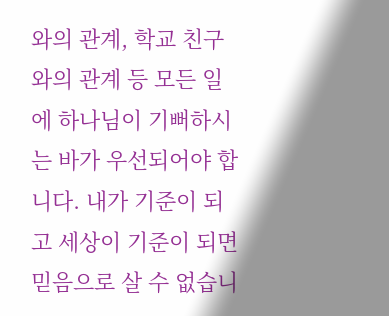와의 관계, 학교 친구와의 관계 등 모든 일에 하나님이 기뻐하시는 바가 우선되어야 합니다. 내가 기준이 되고 세상이 기준이 되면 믿음으로 살 수 없습니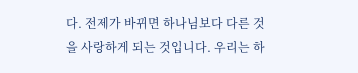다. 전제가 바뀌면 하나님보다 다른 것을 사랑하게 되는 것입니다. 우리는 하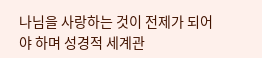나님을 사랑하는 것이 전제가 되어야 하며 성경적 세계관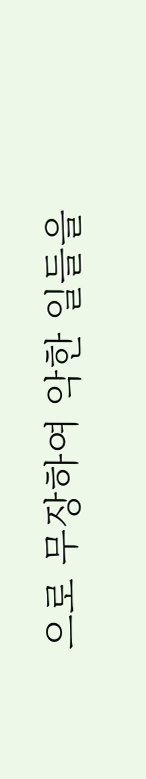으로 무장하여 악한 일들을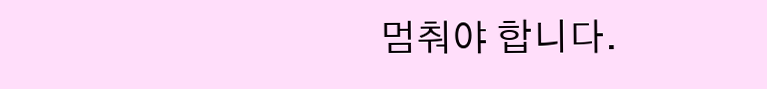멈춰야 합니다.